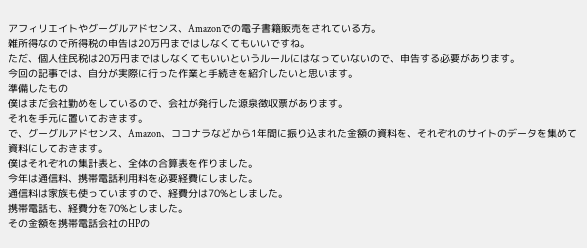アフィリエイトやグーグルアドセンス、Amazonでの電子書籍販売をされている方。
雑所得なので所得税の申告は20万円まではしなくてもいいですね。
ただ、個人住民税は20万円まではしなくてもいいというルールにはなっていないので、申告する必要があります。
今回の記事では、自分が実際に行った作業と手続きを紹介したいと思います。
準備したもの
僕はまだ会社勤めをしているので、会社が発行した源泉徴収票があります。
それを手元に置いておきます。
で、グーグルアドセンス、Amazon、ココナラなどから1年間に振り込まれた金額の資料を、それぞれのサイトのデータを集めて資料にしておきます。
僕はそれぞれの集計表と、全体の合算表を作りました。
今年は通信料、携帯電話利用料を必要経費にしました。
通信料は家族も使っていますので、経費分は70%としました。
携帯電話も、経費分を70%としました。
その金額を携帯電話会社のHPの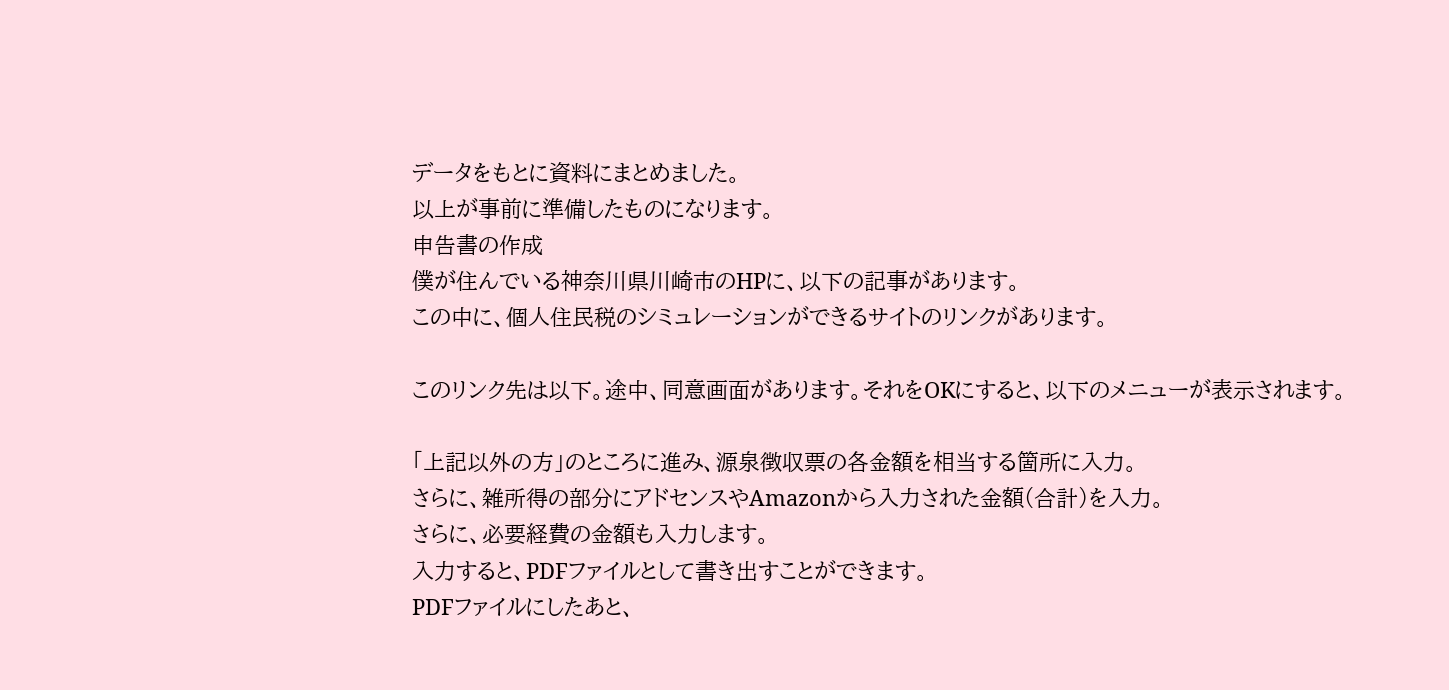データをもとに資料にまとめました。
以上が事前に準備したものになります。
申告書の作成
僕が住んでいる神奈川県川崎市のHPに、以下の記事があります。
この中に、個人住民税のシミュレーションができるサイトのリンクがあります。

このリンク先は以下。途中、同意画面があります。それをOKにすると、以下のメニューが表示されます。

「上記以外の方」のところに進み、源泉徴収票の各金額を相当する箇所に入力。
さらに、雑所得の部分にアドセンスやAmazonから入力された金額(合計)を入力。
さらに、必要経費の金額も入力します。
入力すると、PDFファイルとして書き出すことができます。
PDFファイルにしたあと、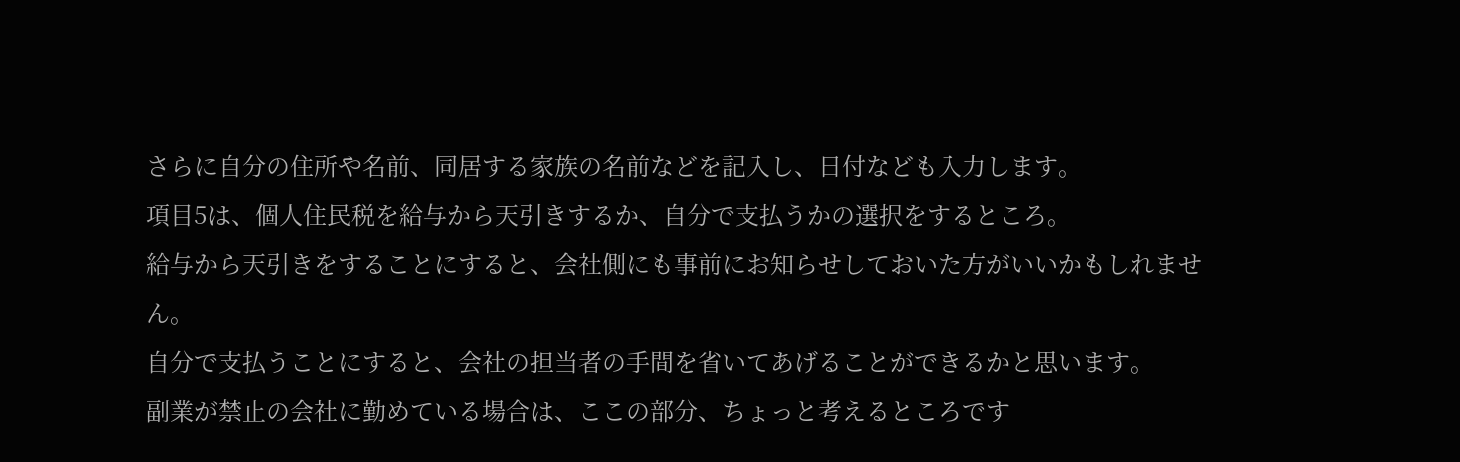さらに自分の住所や名前、同居する家族の名前などを記入し、日付なども入力します。
項目5は、個人住民税を給与から天引きするか、自分で支払うかの選択をするところ。
給与から天引きをすることにすると、会社側にも事前にお知らせしておいた方がいいかもしれません。
自分で支払うことにすると、会社の担当者の手間を省いてあげることができるかと思います。
副業が禁止の会社に勤めている場合は、ここの部分、ちょっと考えるところです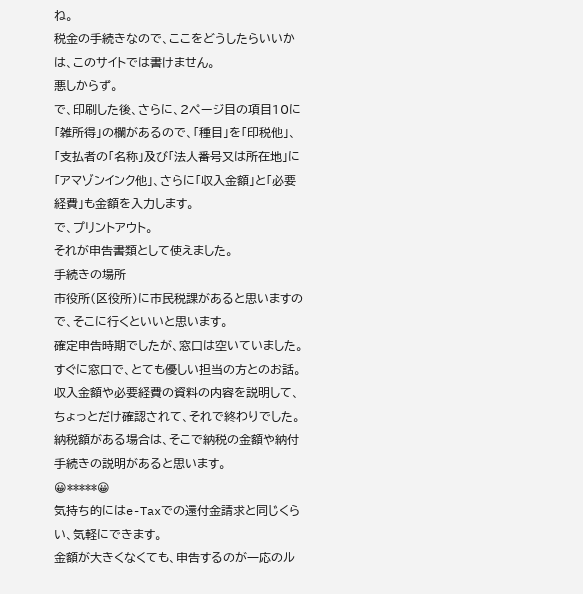ね。
税金の手続きなので、ここをどうしたらいいかは、このサイトでは書けません。
悪しからず。
で、印刷した後、さらに、2ページ目の項目10に「雑所得」の欄があるので、「種目」を「印税他」、「支払者の「名称」及び「法人番号又は所在地」に「アマゾンインク他」、さらに「収入金額」と「必要経費」も金額を入力します。
で、プリントアウト。
それが申告書類として使えました。
手続きの場所
市役所(区役所)に市民税課があると思いますので、そこに行くといいと思います。
確定申告時期でしたが、窓口は空いていました。
すぐに窓口で、とても優しい担当の方とのお話。
収入金額や必要経費の資料の内容を説明して、ちょっとだけ確認されて、それで終わりでした。
納税額がある場合は、そこで納税の金額や納付手続きの説明があると思います。
😀*****😀
気持ち的にはe-Taxでの還付金請求と同じくらい、気軽にできます。
金額が大きくなくても、申告するのが一応のル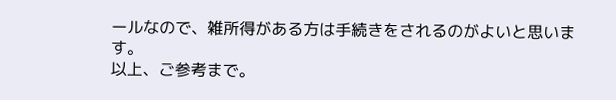ールなので、雑所得がある方は手続きをされるのがよいと思います。
以上、ご参考まで。